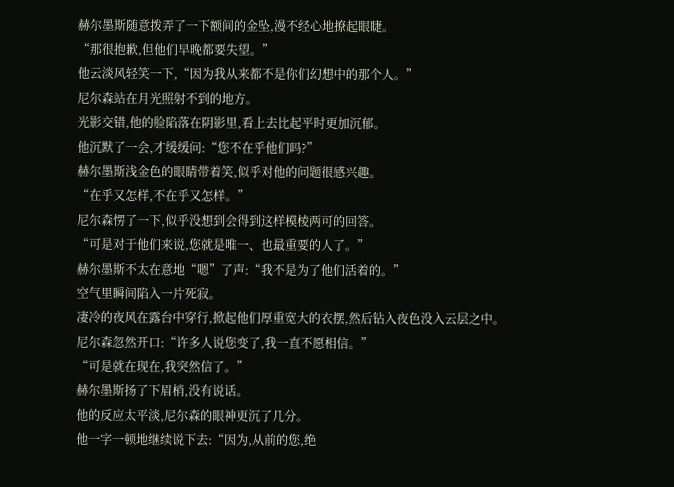赫尔墨斯随意拨弄了一下额间的金坠,漫不经心地撩起眼睫。
“那很抱歉,但他们早晚都要失望。”
他云淡风轻笑一下,“因为我从来都不是你们幻想中的那个人。”
尼尔森站在月光照射不到的地方。
光影交错,他的脸陷落在阴影里,看上去比起平时更加沉郁。
他沉默了一会,才缓缓问:“您不在乎他们吗?”
赫尔墨斯浅金色的眼睛带着笑,似乎对他的问题很感兴趣。
“在乎又怎样,不在乎又怎样。”
尼尔森愣了一下,似乎没想到会得到这样模棱两可的回答。
“可是对于他们来说,您就是唯一、也最重要的人了。”
赫尔墨斯不太在意地“嗯”了声:“我不是为了他们活着的。”
空气里瞬间陷入一片死寂。
凄冷的夜风在露台中穿行,掀起他们厚重宽大的衣摆,然后钻入夜色没入云层之中。
尼尔森忽然开口:“许多人说您变了,我一直不愿相信。”
“可是就在现在,我突然信了。”
赫尔墨斯扬了下眉梢,没有说话。
他的反应太平淡,尼尔森的眼神更沉了几分。
他一字一顿地继续说下去:“因为,从前的您,绝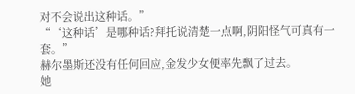对不会说出这种话。”
“‘这种话’是哪种话?拜托说清楚一点啊,阴阳怪气可真有一套。”
赫尔墨斯还没有任何回应,金发少女便率先飘了过去。
她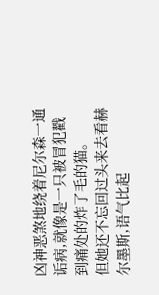凶神恶煞地绕着尼尔森一通诟病,就像是一只被冒犯戳到痛处的炸了毛的猫。
但她还不忘回过头来去看赫尔墨斯,语气比起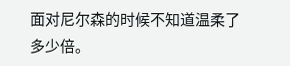面对尼尔森的时候不知道温柔了多少倍。